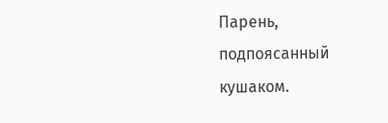Парень, подпоясанный кушаком.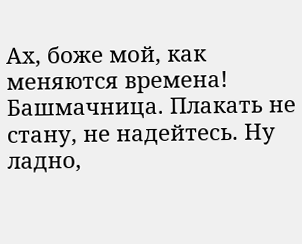Ах, боже мой, как меняются времена!
Башмачница. Плакать не стану, не надейтесь. Ну ладно,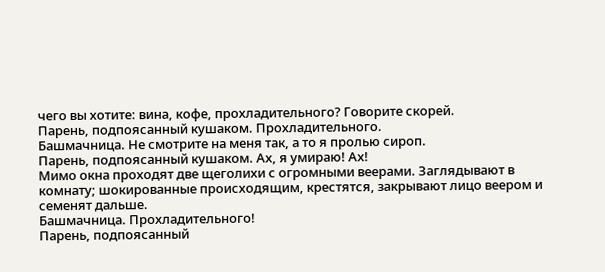чего вы хотите: вина, кофе, прохладительного? Говорите скорей.
Парень, подпоясанный кушаком. Прохладительного.
Башмачница. Не смотрите на меня так, а то я пролью сироп.
Парень, подпоясанный кушаком. Ах, я умираю! Ах!
Мимо окна проходят две щеголихи с огромными веерами. Заглядывают в комнату; шокированные происходящим, крестятся, закрывают лицо веером и семенят дальше.
Башмачница. Прохладительного!
Парень, подпоясанный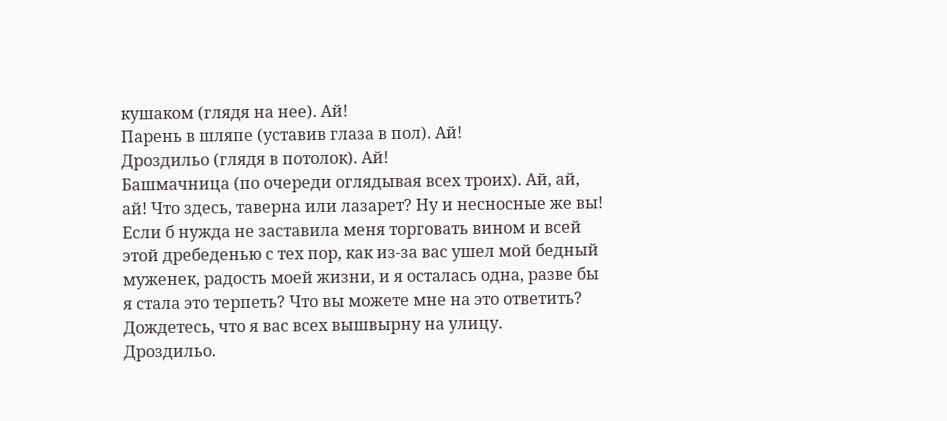кушаком (глядя на нее). Ай!
Парень в шляпе (уставив глаза в пол). Ай!
Дроздильо (глядя в потолок). Ай!
Башмачница (по очереди оглядывая всех троих). Ай, ай, ай! Что здесь, таверна или лазарет? Ну и несносные же вы! Если б нужда не заставила меня торговать вином и всей этой дребеденью с тех пор, как из-за вас ушел мой бедный муженек, радость моей жизни, и я осталась одна, разве бы я стала это терпеть? Что вы можете мне на это ответить? Дождетесь, что я вас всех вышвырну на улицу.
Дроздильо.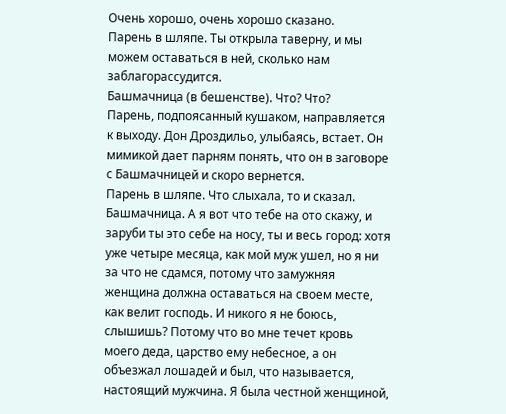Очень хорошо, очень хорошо сказано.
Парень в шляпе. Ты открыла таверну, и мы можем оставаться в ней, сколько нам заблагорассудится.
Башмачница (в бешенстве). Что? Что?
Парень, подпоясанный кушаком, направляется к выходу. Дон Дроздильо, улыбаясь, встает. Он мимикой дает парням понять, что он в заговоре с Башмачницей и скоро вернется.
Парень в шляпе. Что слыхала, то и сказал.
Башмачница. А я вот что тебе на ото скажу, и заруби ты это себе на носу, ты и весь город: хотя уже четыре месяца, как мой муж ушел, но я ни за что не сдамся, потому что замужняя женщина должна оставаться на своем месте, как велит господь. И никого я не боюсь, слышишь? Потому что во мне течет кровь моего деда, царство ему небесное, а он объезжал лошадей и был, что называется, настоящий мужчина. Я была честной женщиной,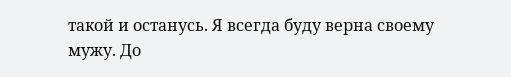такой и останусь. Я всегда буду верна своему мужу. До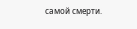самой смерти.